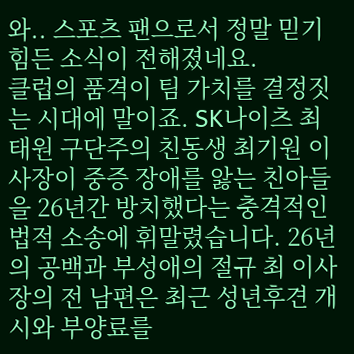와.. 스포츠 팬으로서 정말 믿기 힘든 소식이 전해졌네요.
클럽의 품격이 팀 가치를 결정짓는 시대에 말이죠. SK나이츠 최태원 구단주의 친동생 최기원 이사장이 중증 장애를 앓는 친아들을 26년간 방치했다는 충격적인 법적 소송에 휘말렸습니다. 26년의 공백과 부성애의 절규 최 이사장의 전 남편은 최근 성년후견 개시와 부양료를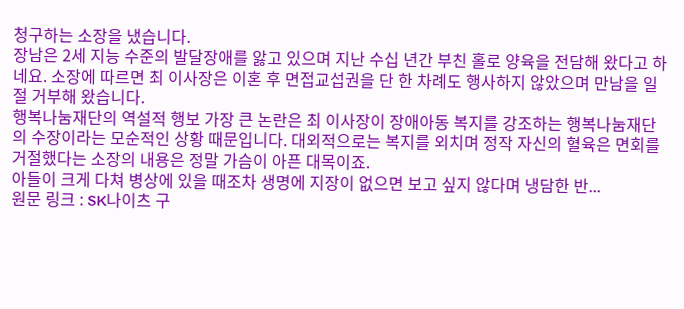청구하는 소장을 냈습니다.
장남은 2세 지능 수준의 발달장애를 앓고 있으며 지난 수십 년간 부친 홀로 양육을 전담해 왔다고 하네요. 소장에 따르면 최 이사장은 이혼 후 면접교섭권을 단 한 차례도 행사하지 않았으며 만남을 일절 거부해 왔습니다.
행복나눔재단의 역설적 행보 가장 큰 논란은 최 이사장이 장애아동 복지를 강조하는 행복나눔재단의 수장이라는 모순적인 상황 때문입니다. 대외적으로는 복지를 외치며 정작 자신의 혈육은 면회를 거절했다는 소장의 내용은 정말 가슴이 아픈 대목이죠.
아들이 크게 다쳐 병상에 있을 때조차 생명에 지장이 없으면 보고 싶지 않다며 냉담한 반...
원문 링크 : SK나이츠 구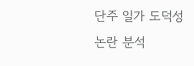단주 일가 도덕성 논란 분석